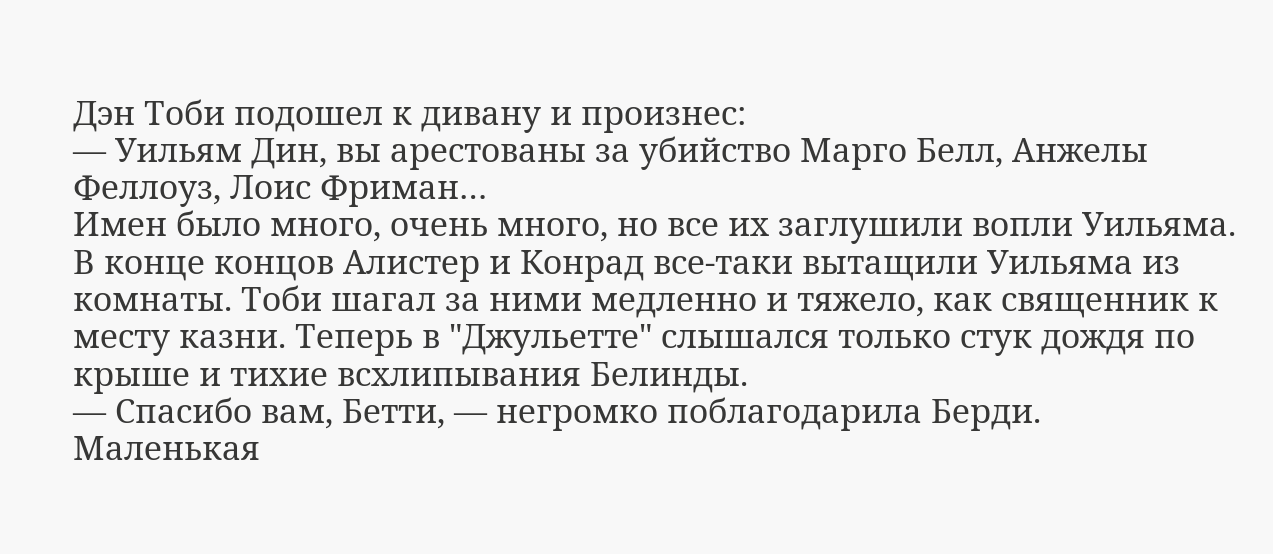Дэн Тоби подошел к дивану и произнес:
— Уильям Дин, вы арестованы за убийство Марго Белл, Анжелы Феллоуз, Лоис Фриман…
Имен было много, очень много, но все их заглушили вопли Уильяма.
В конце концов Алистер и Конрад все-таки вытащили Уильяма из комнаты. Тоби шагал за ними медленно и тяжело, как священник к месту казни. Теперь в "Джульетте" слышался только стук дождя по крыше и тихие всхлипывания Белинды.
— Спасибо вам, Бетти, — негромко поблагодарила Берди.
Маленькая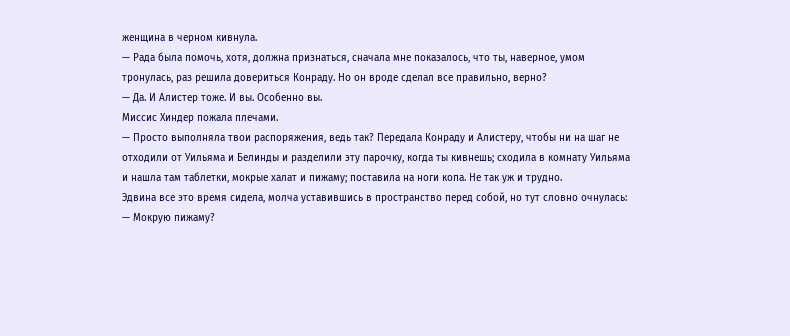женщина в черном кивнула.
— Рада была помочь, хотя, должна признаться, сначала мне показалось, что ты, наверное, умом тронулась, раз решила довериться Конраду. Но он вроде сделал все правильно, верно?
— Да. И Алистер тоже. И вы. Особенно вы.
Миссис Хиндер пожала плечами.
— Просто выполняла твои распоряжения, ведь так? Передала Конраду и Алистеру, чтобы ни на шаг не отходили от Уильяма и Белинды и разделили эту парочку, когда ты кивнешь; сходила в комнату Уильяма и нашла там таблетки, мокрые халат и пижаму; поставила на ноги копа. Не так уж и трудно.
Эдвина все это время сидела, молча уставившись в пространство перед собой, но тут словно очнулась:
— Мокрую пижаму?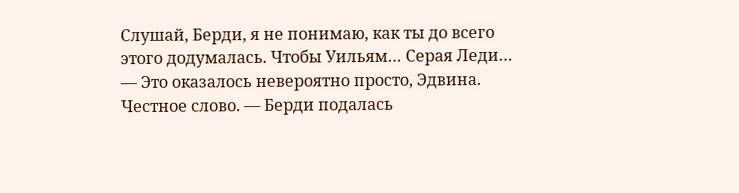Слушай, Берди, я не понимаю, как ты до всего этого додумалась. Чтобы Уильям… Серая Леди…
— Это оказалось невероятно просто, Эдвина. Честное слово. — Берди подалась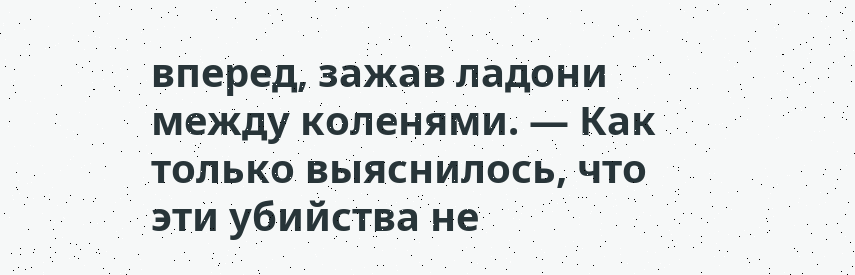вперед, зажав ладони между коленями. — Как только выяснилось, что эти убийства не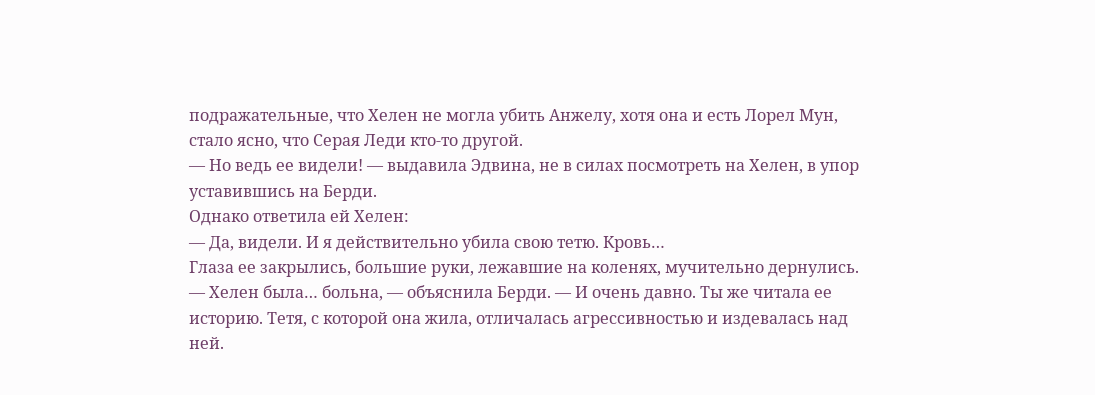подражательные, что Хелен не могла убить Анжелу, хотя она и есть Лорел Мун, стало ясно, что Серая Леди кто-то другой.
— Но ведь ее видели! — выдавила Эдвина, не в силах посмотреть на Хелен, в упор уставившись на Берди.
Однако ответила ей Хелен:
— Да, видели. И я действительно убила свою тетю. Кровь…
Глаза ее закрылись, большие руки, лежавшие на коленях, мучительно дернулись.
— Хелен была… больна, — объяснила Берди. — И очень давно. Ты же читала ее историю. Тетя, с которой она жила, отличалась агрессивностью и издевалась над ней.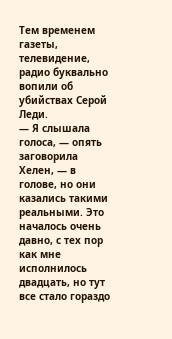Тем временем газеты, телевидение, радио буквально вопили об убийствах Серой Леди.
— Я слышала голоса, — опять заговорила Хелен, — в голове, но они казались такими реальными. Это началось очень давно, с тех пор как мне исполнилось двадцать, но тут все стало гораздо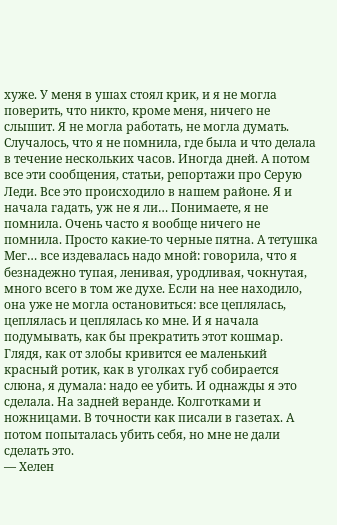хуже. У меня в ушах стоял крик, и я не могла поверить, что никто, кроме меня, ничего не слышит. Я не могла работать, не могла думать. Случалось, что я не помнила, где была и что делала в течение нескольких часов. Иногда дней. А потом все эти сообщения, статьи, репортажи про Серую Леди. Все это происходило в нашем районе. Я и начала гадать, уж не я ли… Понимаете, я не помнила. Очень часто я вообще ничего не помнила. Просто какие-то черные пятна. А тетушка Мег… все издевалась надо мной: говорила, что я безнадежно тупая, ленивая, уродливая, чокнутая, много всего в том же духе. Если на нее находило, она уже не могла остановиться: все цеплялась, цеплялась и цеплялась ко мне. И я начала подумывать, как бы прекратить этот кошмар. Глядя, как от злобы кривится ее маленький красный ротик, как в уголках губ собирается слюна, я думала: надо ее убить. И однажды я это сделала. На задней веранде. Колготками и ножницами. В точности как писали в газетах. А потом попыталась убить себя, но мне не дали сделать это.
— Хелен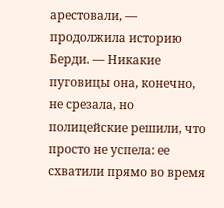арестовали, — продолжила историю Берди. — Никакие пуговицы она, конечно, не срезала, но полицейские решили, что просто не успела: ее схватили прямо во время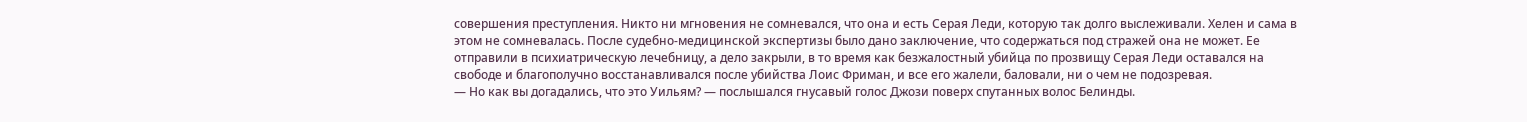совершения преступления. Никто ни мгновения не сомневался, что она и есть Серая Леди, которую так долго выслеживали. Хелен и сама в этом не сомневалась. После судебно-медицинской экспертизы было дано заключение, что содержаться под стражей она не может. Ее отправили в психиатрическую лечебницу, а дело закрыли, в то время как безжалостный убийца по прозвищу Серая Леди оставался на свободе и благополучно восстанавливался после убийства Лоис Фриман, и все его жалели, баловали, ни о чем не подозревая.
— Но как вы догадались, что это Уильям? — послышался гнусавый голос Джози поверх спутанных волос Белинды.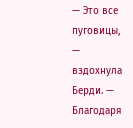— Это все пуговицы, — вздохнула Берди. — Благодаря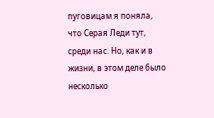пуговицам я поняла, что Серая Леди тут, среди нас. Но, как и в жизни, в этом деле было несколько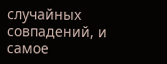случайных совпадений, и самое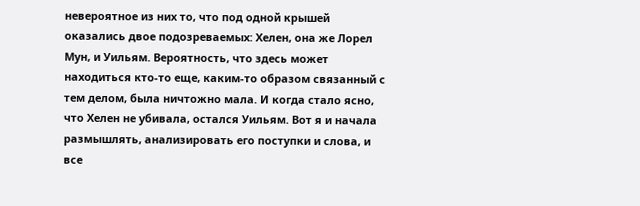невероятное из них то, что под одной крышей оказались двое подозреваемых: Хелен, она же Лорел Мун, и Уильям. Вероятность, что здесь может находиться кто-то еще, каким-то образом связанный с тем делом, была ничтожно мала. И когда стало ясно, что Хелен не убивала, остался Уильям. Вот я и начала размышлять, анализировать его поступки и слова, и все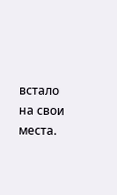встало на свои места.